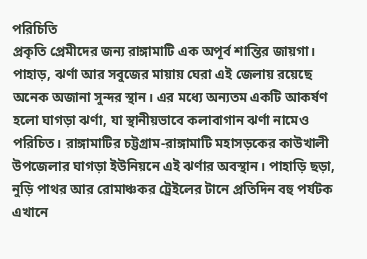পরিচিতি
প্রকৃতি প্রেমীদের জন্য রাঙ্গামাটি এক অপূর্ব শান্তির জায়গা। পাহাড়, ঝর্ণা আর সবুজের মায়ায় ঘেরা এই জেলায় রয়েছে অনেক অজানা সুন্দর স্থান। এর মধ্যে অন্যতম একটি আকর্ষণ হলো ঘাগড়া ঝর্ণা, যা স্থানীয়ভাবে কলাবাগান ঝর্ণা নামেও পরিচিত। রাঙ্গামাটির চট্টগ্রাম-রাঙ্গামাটি মহাসড়কের কাউখালী উপজেলার ঘাগড়া ইউনিয়নে এই ঝর্ণার অবস্থান। পাহাড়ি ছড়া, নুড়ি পাথর আর রোমাঞ্চকর ট্রেইলের টানে প্রতিদিন বহু পর্যটক এখানে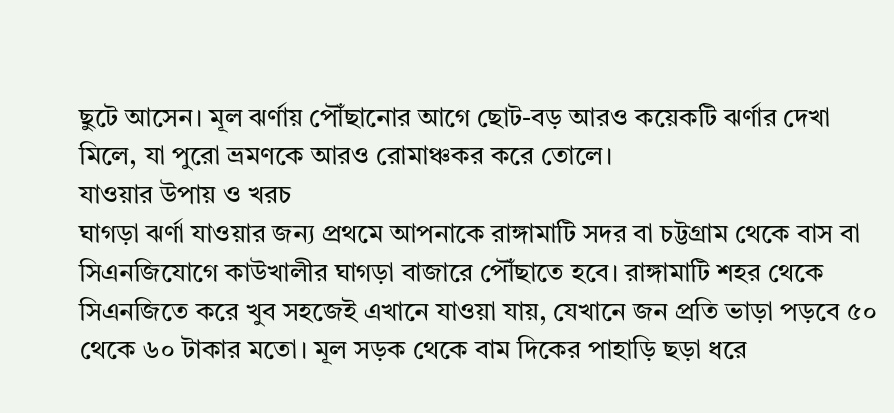ছুটে আসেন। মূল ঝর্ণায় পৌঁছানোর আগে ছোট-বড় আরও কয়েকটি ঝর্ণার দেখা মিলে, যা পুরো ভ্রমণকে আরও রোমাঞ্চকর করে তোলে।
যাওয়ার উপায় ও খরচ
ঘাগড়া ঝর্ণা যাওয়ার জন্য প্রথমে আপনাকে রাঙ্গামাটি সদর বা চট্টগ্রাম থেকে বাস বা সিএনজিযোগে কাউখালীর ঘাগড়া বাজারে পৌঁছাতে হবে। রাঙ্গামাটি শহর থেকে সিএনজিতে করে খুব সহজেই এখানে যাওয়া যায়, যেখানে জন প্রতি ভাড়া পড়বে ৫০ থেকে ৬০ টাকার মতো। মূল সড়ক থেকে বাম দিকের পাহাড়ি ছড়া ধরে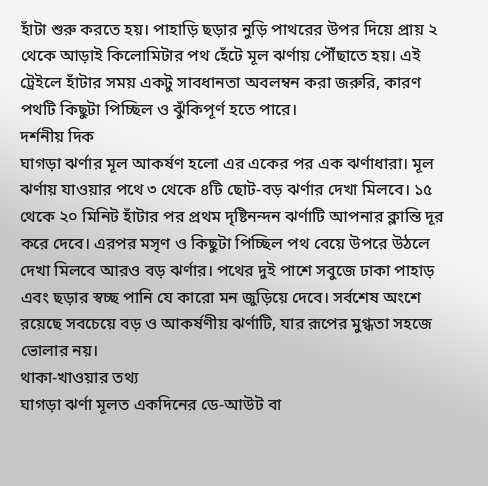হাঁটা শুরু করতে হয়। পাহাড়ি ছড়ার নুড়ি পাথরের উপর দিয়ে প্রায় ২ থেকে আড়াই কিলোমিটার পথ হেঁটে মূল ঝর্ণায় পৌঁছাতে হয়। এই ট্রেইলে হাঁটার সময় একটু সাবধানতা অবলম্বন করা জরুরি, কারণ পথটি কিছুটা পিচ্ছিল ও ঝুঁকিপূর্ণ হতে পারে।
দর্শনীয় দিক
ঘাগড়া ঝর্ণার মূল আকর্ষণ হলো এর একের পর এক ঝর্ণাধারা। মূল ঝর্ণায় যাওয়ার পথে ৩ থেকে ৪টি ছোট-বড় ঝর্ণার দেখা মিলবে। ১৫ থেকে ২০ মিনিট হাঁটার পর প্রথম দৃষ্টিনন্দন ঝর্ণাটি আপনার ক্লান্তি দূর করে দেবে। এরপর মসৃণ ও কিছুটা পিচ্ছিল পথ বেয়ে উপরে উঠলে দেখা মিলবে আরও বড় ঝর্ণার। পথের দুই পাশে সবুজে ঢাকা পাহাড় এবং ছড়ার স্বচ্ছ পানি যে কারো মন জুড়িয়ে দেবে। সর্বশেষ অংশে রয়েছে সবচেয়ে বড় ও আকর্ষণীয় ঝর্ণাটি, যার রূপের মুগ্ধতা সহজে ভোলার নয়।
থাকা-খাওয়ার তথ্য
ঘাগড়া ঝর্ণা মূলত একদিনের ডে-আউট বা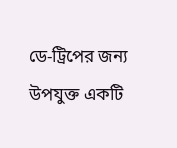ডে-ট্রিপের জন্য উপযুক্ত একটি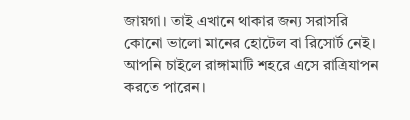জায়গা। তাই এখানে থাকার জন্য সরাসরি কোনো ভালো মানের হোটেল বা রিসোর্ট নেই। আপনি চাইলে রাঙ্গামাটি শহরে এসে রাত্রিযাপন করতে পারেন।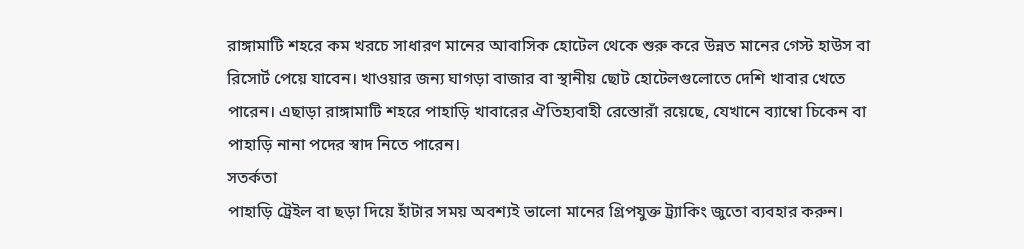রাঙ্গামাটি শহরে কম খরচে সাধারণ মানের আবাসিক হোটেল থেকে শুরু করে উন্নত মানের গেস্ট হাউস বা রিসোর্ট পেয়ে যাবেন। খাওয়ার জন্য ঘাগড়া বাজার বা স্থানীয় ছোট হোটেলগুলোতে দেশি খাবার খেতে পারেন। এছাড়া রাঙ্গামাটি শহরে পাহাড়ি খাবারের ঐতিহ্যবাহী রেস্তোরাঁ রয়েছে, যেখানে ব্যাম্বো চিকেন বা পাহাড়ি নানা পদের স্বাদ নিতে পারেন।
সতর্কতা
পাহাড়ি ট্রেইল বা ছড়া দিয়ে হাঁটার সময় অবশ্যই ভালো মানের গ্রিপযুক্ত ট্র্যাকিং জুতো ব্যবহার করুন।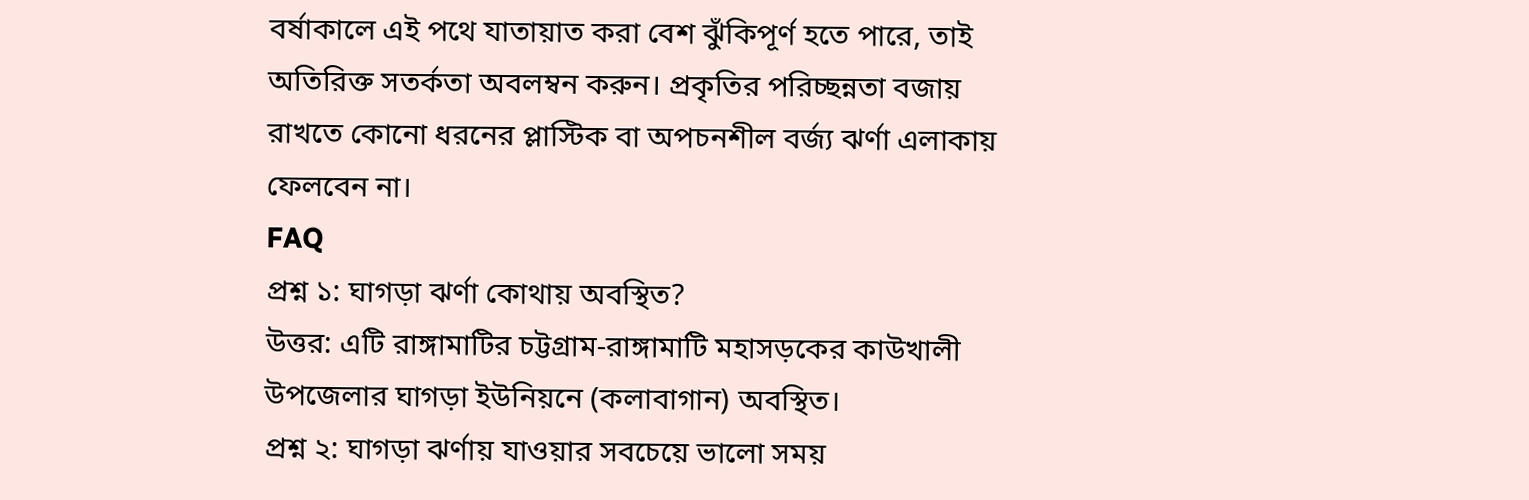বর্ষাকালে এই পথে যাতায়াত করা বেশ ঝুঁকিপূর্ণ হতে পারে, তাই অতিরিক্ত সতর্কতা অবলম্বন করুন। প্রকৃতির পরিচ্ছন্নতা বজায় রাখতে কোনো ধরনের প্লাস্টিক বা অপচনশীল বর্জ্য ঝর্ণা এলাকায় ফেলবেন না।
FAQ
প্রশ্ন ১: ঘাগড়া ঝর্ণা কোথায় অবস্থিত?
উত্তর: এটি রাঙ্গামাটির চট্টগ্রাম-রাঙ্গামাটি মহাসড়কের কাউখালী উপজেলার ঘাগড়া ইউনিয়নে (কলাবাগান) অবস্থিত।
প্রশ্ন ২: ঘাগড়া ঝর্ণায় যাওয়ার সবচেয়ে ভালো সময়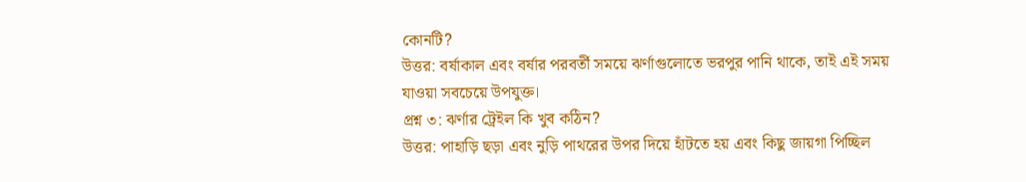কোনটি?
উত্তর: বর্ষাকাল এবং বর্ষার পরবর্তী সময়ে ঝর্ণাগুলোতে ভরপুর পানি থাকে, তাই এই সময় যাওয়া সবচেয়ে উপযুক্ত।
প্রশ্ন ৩: ঝর্ণার ট্রেইল কি খুব কঠিন?
উত্তর: পাহাড়ি ছড়া এবং নুড়ি পাথরের উপর দিয়ে হাঁটতে হয় এবং কিছু জায়গা পিচ্ছিল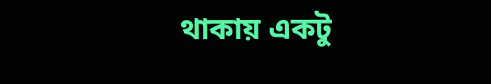থাকায় একটু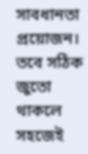সাবধানতা প্রয়োজন। তবে সঠিক জুতো থাকলে সহজেই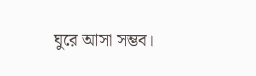ঘুরে আসা সম্ভব।